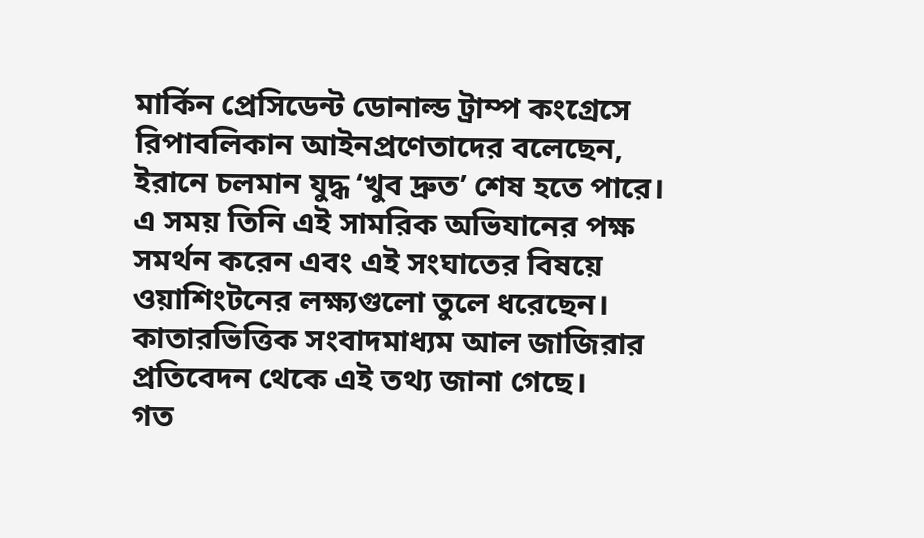মার্কিন প্রেসিডেন্ট ডোনাল্ড ট্রাম্প কংগ্রেসে রিপাবলিকান আইনপ্রণেতাদের বলেছেন, ইরানে চলমান যুদ্ধ ‘খুব দ্রুত’ শেষ হতে পারে। এ সময় তিনি এই সামরিক অভিযানের পক্ষ সমর্থন করেন এবং এই সংঘাতের বিষয়ে ওয়াশিংটনের লক্ষ্যগুলো তুলে ধরেছেন। কাতারভিত্তিক সংবাদমাধ্যম আল জাজিরার প্রতিবেদন থেকে এই তথ্য জানা গেছে।
গত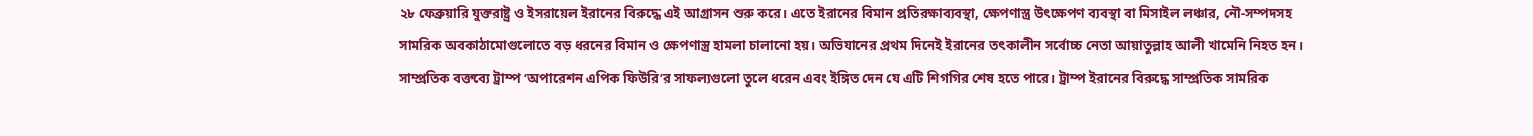২৮ ফেব্রুয়ারি যুক্তরাষ্ট্র ও ইসরায়েল ইরানের বিরুদ্ধে এই আগ্রাসন শুরু করে। এতে ইরানের বিমান প্রতিরক্ষাব্যবস্থা, ক্ষেপণাস্ত্র উৎক্ষেপণ ব্যবস্থা বা মিসাইল লঞ্চার, নৌ-সম্পদসহ সামরিক অবকাঠামোগুলোতে বড় ধরনের বিমান ও ক্ষেপণাস্ত্র হামলা চালানো হয়। অভিযানের প্রথম দিনেই ইরানের তৎকালীন সর্বোচ্চ নেতা আয়াতুল্লাহ আলী খামেনি নিহত হন।
সাম্প্রতিক বক্তব্যে ট্রাম্প ‘অপারেশন এপিক ফিউরি’র সাফল্যগুলো তুলে ধরেন এবং ইঙ্গিত দেন যে এটি শিগগির শেষ হতে পারে। ট্রাম্প ইরানের বিরুদ্ধে সাম্প্রতিক সামরিক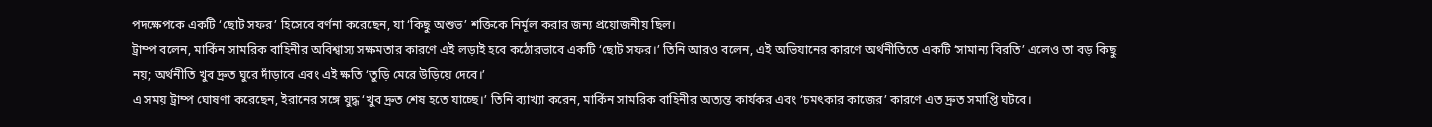পদক্ষেপকে একটি ‘ছোট সফর’ হিসেবে বর্ণনা করেছেন, যা ‘কিছু অশুভ’ শক্তিকে নির্মূল করার জন্য প্রয়োজনীয় ছিল।
ট্রাম্প বলেন, মার্কিন সামরিক বাহিনীর অবিশ্বাস্য সক্ষমতার কারণে এই লড়াই হবে কঠোরভাবে একটি ‘ছোট সফর।’ তিনি আরও বলেন, এই অভিযানের কারণে অর্থনীতিতে একটি ‘সামান্য বিরতি’ এলেও তা বড় কিছু নয়; অর্থনীতি খুব দ্রুত ঘুরে দাঁড়াবে এবং এই ক্ষতি ‘তুড়ি মেরে উড়িয়ে দেবে।’
এ সময় ট্রাম্প ঘোষণা করেছেন, ইরানের সঙ্গে যুদ্ধ ‘খুব দ্রুত শেষ হতে যাচ্ছে।’ তিনি ব্যাখ্যা করেন, মার্কিন সামরিক বাহিনীর অত্যন্ত কার্যকর এবং ‘চমৎকার কাজের’ কারণে এত দ্রুত সমাপ্তি ঘটবে।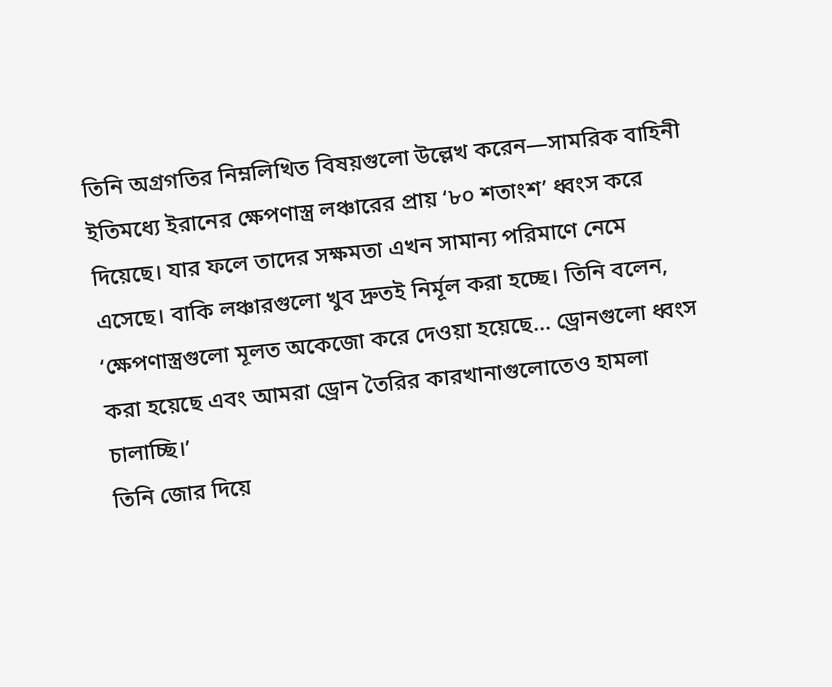তিনি অগ্রগতির নিম্নলিখিত বিষয়গুলো উল্লেখ করেন—সামরিক বাহিনী ইতিমধ্যে ইরানের ক্ষেপণাস্ত্র লঞ্চারের প্রায় ‘৮০ শতাংশ’ ধ্বংস করে দিয়েছে। যার ফলে তাদের সক্ষমতা এখন সামান্য পরিমাণে নেমে এসেছে। বাকি লঞ্চারগুলো খুব দ্রুতই নির্মূল করা হচ্ছে। তিনি বলেন, ‘ক্ষেপণাস্ত্রগুলো মূলত অকেজো করে দেওয়া হয়েছে... ড্রোনগুলো ধ্বংস করা হয়েছে এবং আমরা ড্রোন তৈরির কারখানাগুলোতেও হামলা চালাচ্ছি।’
তিনি জোর দিয়ে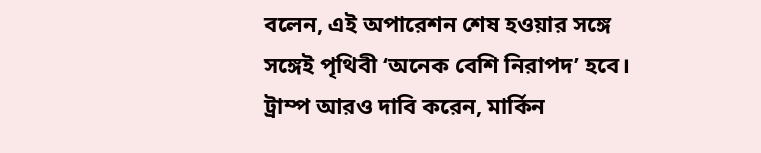বলেন, এই অপারেশন শেষ হওয়ার সঙ্গে সঙ্গেই পৃথিবী ‘অনেক বেশি নিরাপদ’ হবে। ট্রাম্প আরও দাবি করেন, মার্কিন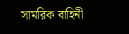সামরিক বাহিনী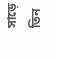সাড়ে তিন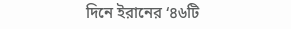দিনে ইরানের ‘৪৬টি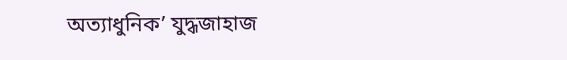অত্যাধুনিক’ যুদ্ধজাহাজ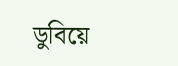ডুবিয়ে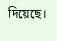দিয়েছে।